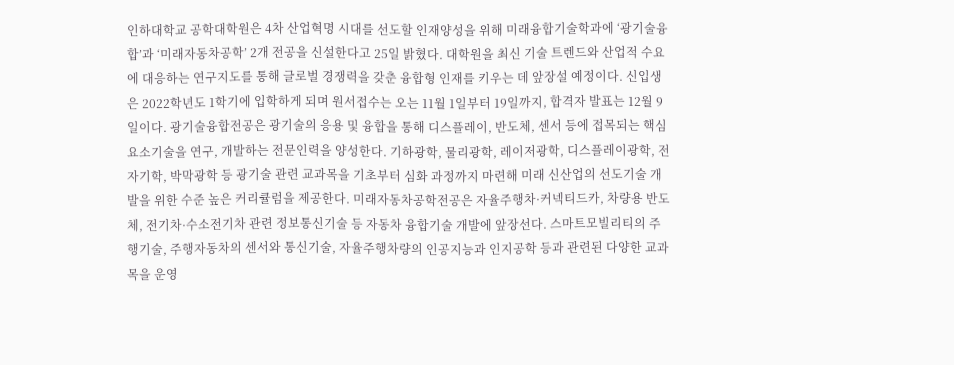인하대학교 공학대학원은 4차 산업혁명 시대를 선도할 인재양성을 위해 미래융합기술학과에 ‘광기술융합’과 ‘미래자동차공학’ 2개 전공을 신설한다고 25일 밝혔다. 대학원을 최신 기술 트렌드와 산업적 수요에 대응하는 연구지도를 통해 글로벌 경쟁력을 갖춘 융합형 인재를 키우는 데 앞장설 예정이다. 신입생은 2022학년도 1학기에 입학하게 되며 원서접수는 오는 11월 1일부터 19일까지, 합격자 발표는 12월 9일이다. 광기술융합전공은 광기술의 응용 및 융합을 통해 디스플레이, 반도체, 센서 등에 접목되는 핵심 요소기술을 연구, 개발하는 전문인력을 양성한다. 기하광학, 물리광학, 레이저광학, 디스플레이광학, 전자기학, 박막광학 등 광기술 관련 교과목을 기초부터 심화 과정까지 마련해 미래 신산업의 선도기술 개발을 위한 수준 높은 커리큘럼을 제공한다. 미래자동차공학전공은 자율주행차·커넥티드카, 차량용 반도체, 전기차·수소전기차 관련 정보통신기술 등 자동차 융합기술 개발에 앞장선다. 스마트모빌리티의 주행기술, 주행자동차의 센서와 통신기술, 자율주행차량의 인공지능과 인지공학 등과 관련된 다양한 교과목을 운영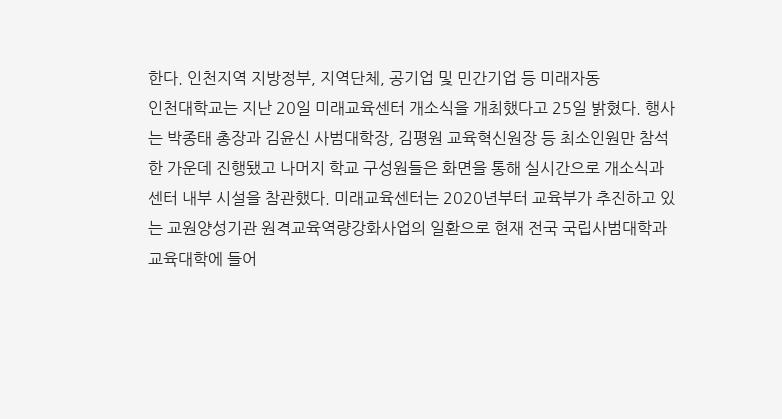한다. 인천지역 지방정부, 지역단체, 공기업 및 민간기업 등 미래자동
인천대학교는 지난 20일 미래교육센터 개소식을 개최했다고 25일 밝혔다. 행사는 박종태 총장과 김윤신 사범대학장, 김평원 교육혁신원장 등 최소인원만 참석한 가운데 진행됐고 나머지 학교 구성원들은 화면을 통해 실시간으로 개소식과 센터 내부 시설을 참관했다. 미래교육센터는 2020년부터 교육부가 추진하고 있는 교원양성기관 원격교육역량강화사업의 일환으로 현재 전국 국립사범대학과 교육대학에 들어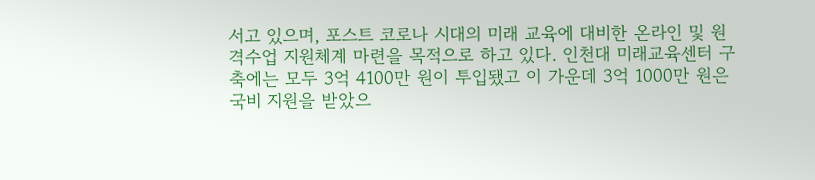서고 있으며, 포스트 코로나 시대의 미래 교육에 대비한 온라인 및 원격수업 지원체계 마련을 목적으로 하고 있다. 인천대 미래교육센터 구축에는 모두 3억 4100만 원이 투입됐고 이 가운데 3억 1000만 원은 국비 지원을 받았으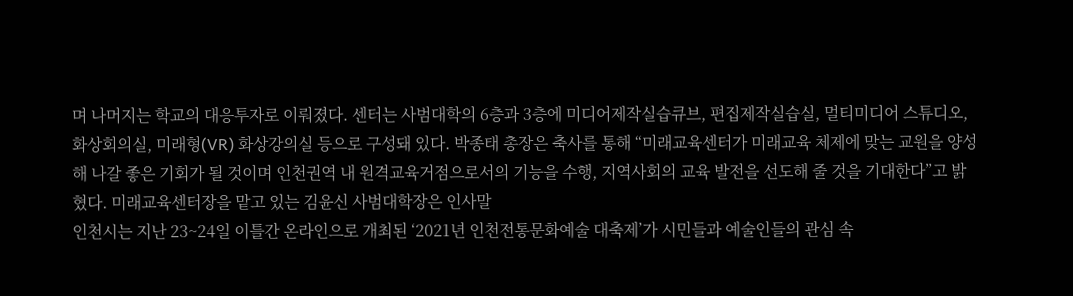며 나머지는 학교의 대응투자로 이뤄졌다. 센터는 사범대학의 6층과 3층에 미디어제작실습큐브, 편집제작실습실, 멀티미디어 스튜디오, 화상회의실, 미래형(VR) 화상강의실 등으로 구성돼 있다. 박종태 총장은 축사를 통해 “미래교육센터가 미래교육 체제에 맞는 교원을 양성해 나갈 좋은 기회가 될 것이며 인천권역 내 원격교육거점으로서의 기능을 수행, 지역사회의 교육 발전을 선도해 줄 것을 기대한다”고 밝혔다. 미래교육센터장을 맡고 있는 김윤신 사범대학장은 인사말
인천시는 지난 23~24일 이틀간 온라인으로 개최된 ‘2021년 인천전통문화예술 대축제’가 시민들과 예술인들의 관심 속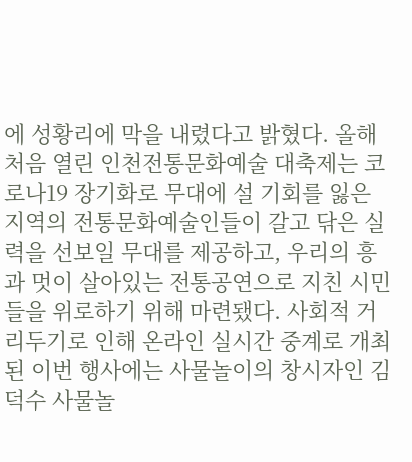에 성황리에 막을 내렸다고 밝혔다. 올해 처음 열린 인천전통문화예술 대축제는 코로나19 장기화로 무대에 설 기회를 잃은 지역의 전통문화예술인들이 갈고 닦은 실력을 선보일 무대를 제공하고, 우리의 흥과 멋이 살아있는 전통공연으로 지친 시민들을 위로하기 위해 마련됐다. 사회적 거리두기로 인해 온라인 실시간 중계로 개최된 이번 행사에는 사물놀이의 창시자인 김덕수 사물놀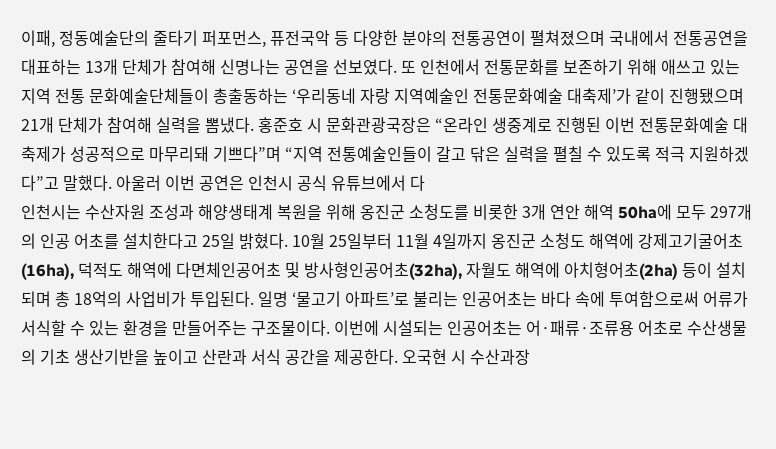이패, 정동예술단의 줄타기 퍼포먼스, 퓨전국악 등 다양한 분야의 전통공연이 펼쳐졌으며 국내에서 전통공연을 대표하는 13개 단체가 참여해 신명나는 공연을 선보였다. 또 인천에서 전통문화를 보존하기 위해 애쓰고 있는 지역 전통 문화예술단체들이 총출동하는 ‘우리동네 자랑 지역예술인 전통문화예술 대축제’가 같이 진행됐으며 21개 단체가 참여해 실력을 뽐냈다. 홍준호 시 문화관광국장은 “온라인 생중계로 진행된 이번 전통문화예술 대축제가 성공적으로 마무리돼 기쁘다”며 “지역 전통예술인들이 갈고 닦은 실력을 펼칠 수 있도록 적극 지원하겠다”고 말했다. 아울러 이번 공연은 인천시 공식 유튜브에서 다
인천시는 수산자원 조성과 해양생태계 복원을 위해 옹진군 소청도를 비롯한 3개 연안 해역 50ha에 모두 297개의 인공 어초를 설치한다고 25일 밝혔다. 10월 25일부터 11월 4일까지 옹진군 소청도 해역에 강제고기굴어초(16ha), 덕적도 해역에 다면체인공어초 및 방사형인공어초(32ha), 자월도 해역에 아치형어초(2ha) 등이 설치되며 총 18억의 사업비가 투입된다. 일명 ‘물고기 아파트’로 불리는 인공어초는 바다 속에 투여함으로써 어류가 서식할 수 있는 환경을 만들어주는 구조물이다. 이번에 시설되는 인공어초는 어·패류·조류용 어초로 수산생물의 기초 생산기반을 높이고 산란과 서식 공간을 제공한다. 오국현 시 수산과장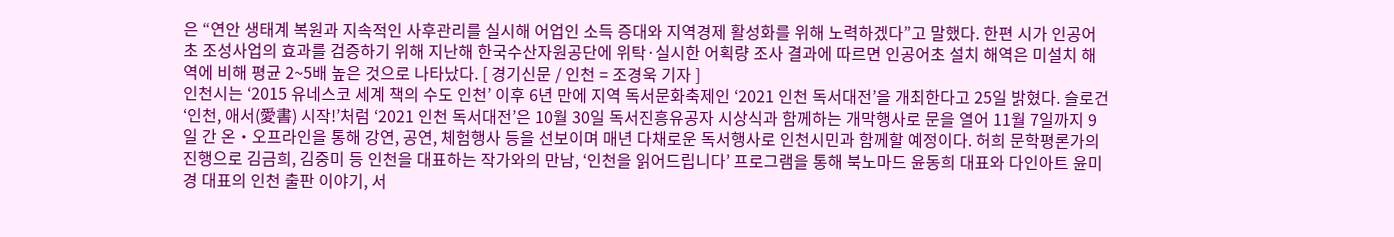은 “연안 생태계 복원과 지속적인 사후관리를 실시해 어업인 소득 증대와 지역경제 활성화를 위해 노력하겠다”고 말했다. 한편 시가 인공어초 조성사업의 효과를 검증하기 위해 지난해 한국수산자원공단에 위탁·실시한 어획량 조사 결과에 따르면 인공어초 설치 해역은 미설치 해역에 비해 평균 2~5배 높은 것으로 나타났다. [ 경기신문 / 인천 = 조경욱 기자 ]
인천시는 ‘2015 유네스코 세계 책의 수도 인천’ 이후 6년 만에 지역 독서문화축제인 ‘2021 인천 독서대전’을 개최한다고 25일 밝혔다. 슬로건 ‘인천, 애서(愛書) 시작!’처럼 ‘2021 인천 독서대전’은 10월 30일 독서진흥유공자 시상식과 함께하는 개막행사로 문을 열어 11월 7일까지 9일 간 온‧오프라인을 통해 강연, 공연, 체험행사 등을 선보이며 매년 다채로운 독서행사로 인천시민과 함께할 예정이다. 허희 문학평론가의 진행으로 김금희, 김중미 등 인천을 대표하는 작가와의 만남, ‘인천을 읽어드립니다’ 프로그램을 통해 북노마드 윤동희 대표와 다인아트 윤미경 대표의 인천 출판 이야기, 서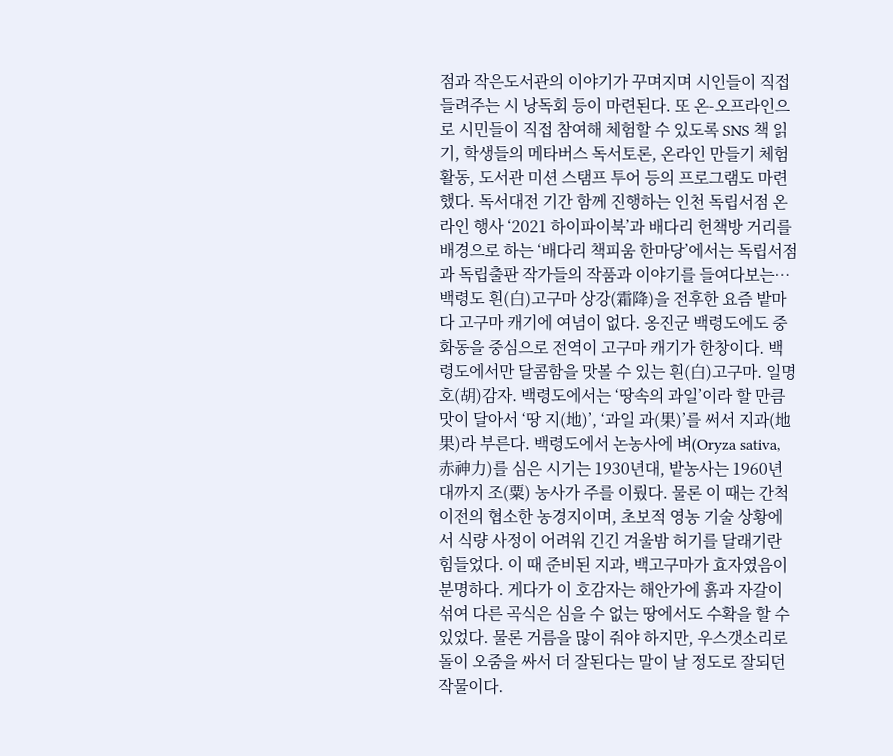점과 작은도서관의 이야기가 꾸며지며 시인들이 직접 들려주는 시 낭독회 등이 마련된다. 또 온-오프라인으로 시민들이 직접 참여해 체험할 수 있도록 SNS 책 읽기, 학생들의 메타버스 독서토론, 온라인 만들기 체험활동, 도서관 미션 스탬프 투어 등의 프로그램도 마련했다. 독서대전 기간 함께 진행하는 인천 독립서점 온라인 행사 ‘2021 하이파이북’과 배다리 헌책방 거리를 배경으로 하는 ‘배다리 책피움 한마당’에서는 독립서점과 독립출판 작가들의 작품과 이야기를 들여다보는…
백령도 흰(白)고구마 상강(霜降)을 전후한 요즘 밭마다 고구마 캐기에 여념이 없다. 옹진군 백령도에도 중화동을 중심으로 전역이 고구마 캐기가 한창이다. 백령도에서만 달콤함을 맛볼 수 있는 흰(白)고구마. 일명 호(胡)감자. 백령도에서는 ‘땅속의 과일’이라 할 만큼 맛이 달아서 ‘땅 지(地)’, ‘과일 과(果)’를 써서 지과(地果)라 부른다. 백령도에서 논농사에 벼(Oryza sativa, 赤神力)를 심은 시기는 1930년대, 밭농사는 1960년대까지 조(粟) 농사가 주를 이뤘다. 물론 이 때는 간척 이전의 협소한 농경지이며, 초보적 영농 기술 상황에서 식량 사정이 어려워 긴긴 겨울밤 허기를 달래기란 힘들었다. 이 때 준비된 지과, 백고구마가 효자였음이 분명하다. 게다가 이 호감자는 해안가에 흙과 자갈이 섞여 다른 곡식은 심을 수 없는 땅에서도 수확을 할 수 있었다. 물론 거름을 많이 줘야 하지만, 우스갯소리로 돌이 오줌을 싸서 더 잘된다는 말이 날 정도로 잘되던 작물이다.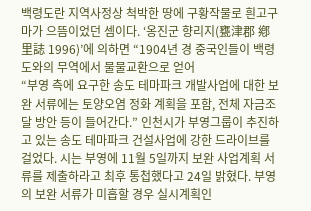백령도란 지역사정상 척박한 땅에 구황작물로 흰고구마가 으뜸이었던 셈이다. ‘옹진군 향리지(甕津郡 鄕里誌 1996)’에 의하면 “1904년 경 중국인들이 백령도와의 무역에서 물물교환으로 얻어
“부영 측에 요구한 송도 테마파크 개발사업에 대한 보완 서류에는 토양오염 정화 계획을 포함, 전체 자금조달 방안 등이 들어간다.” 인천시가 부영그룹이 추진하고 있는 송도 테마파크 건설사업에 강한 드라이브를 걸었다. 시는 부영에 11월 5일까지 보완 사업계획 서류를 제출하라고 최후 통첩했다고 24일 밝혔다. 부영의 보완 서류가 미흡할 경우 실시계획인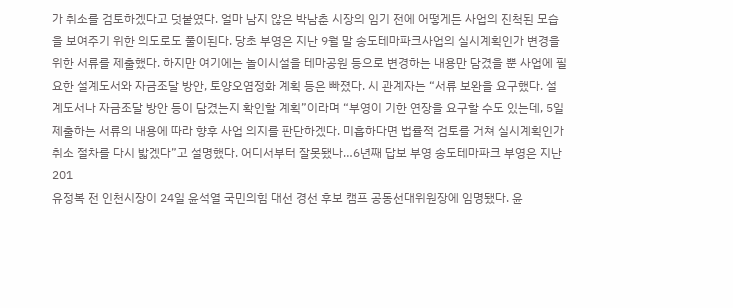가 취소를 검토하겠다고 덧붙였다. 얼마 남지 않은 박남춘 시장의 임기 전에 어떻게든 사업의 진척된 모습을 보여주기 위한 의도로도 풀이된다. 당초 부영은 지난 9월 말 송도테마파크사업의 실시계획인가 변경을 위한 서류를 제출했다. 하지만 여기에는 놀이시설을 테마공원 등으로 변경하는 내용만 담겼을 뿐 사업에 필요한 설계도서와 자금조달 방안, 토양오염정화 계획 등은 빠졌다. 시 관계자는 “서류 보완을 요구했다. 설계도서나 자금조달 방안 등이 담겼는지 확인할 계획”이라며 “부영이 기한 연장을 요구할 수도 있는데, 5일 제출하는 서류의 내용에 따라 향후 사업 의지를 판단하겠다. 미흡하다면 법률적 검토를 거쳐 실시계획인가 취소 절차를 다시 밟겠다”고 설명했다. 어디서부터 잘못됐나…6년째 답보 부영 송도테마파크 부영은 지난 201
유정복 전 인천시장이 24일 윤석열 국민의힘 대선 경선 후보 캠프 공동선대위원장에 임명됐다. 윤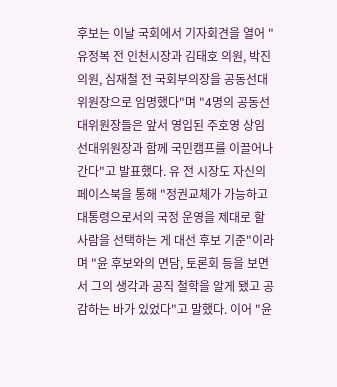후보는 이날 국회에서 기자회견을 열어 "유정복 전 인천시장과 김태호 의원, 박진 의원, 심재철 전 국회부의장을 공동선대위원장으로 임명했다"며 "4명의 공동선대위원장들은 앞서 영입된 주호영 상임선대위원장과 함께 국민캠프를 이끌어나간다"고 발표했다. 유 전 시장도 자신의 페이스북을 통해 "정권교체가 가능하고 대통령으로서의 국정 운영을 제대로 할 사람을 선택하는 게 대선 후보 기준"이라며 "윤 후보와의 면담, 토론회 등을 보면서 그의 생각과 공직 철학을 알게 됐고 공감하는 바가 있었다"고 말했다. 이어 "윤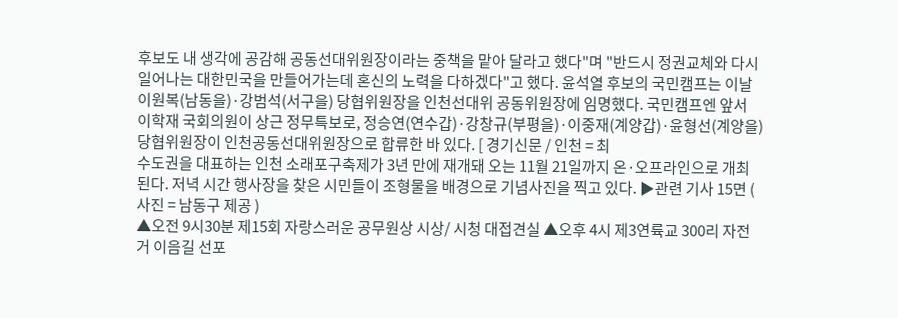후보도 내 생각에 공감해 공동선대위원장이라는 중책을 맡아 달라고 했다"며 "반드시 정권교체와 다시 일어나는 대한민국을 만들어가는데 혼신의 노력을 다하겠다"고 했다. 윤석열 후보의 국민캠프는 이날 이원복(남동을)·강범석(서구을) 당협위원장을 인천선대위 공동위원장에 임명했다. 국민캠프엔 앞서 이학재 국회의원이 상근 정무특보로, 정승연(연수갑)·강창규(부평을)·이중재(계양갑)·윤형선(계양을) 당협위원장이 인천공동선대위원장으로 합류한 바 있다. [ 경기신문 / 인천 = 최
수도권을 대표하는 인천 소래포구축제가 3년 만에 재개돼 오는 11월 21일까지 온·오프라인으로 개최된다. 저녁 시간 행사장을 찾은 시민들이 조형물을 배경으로 기념사진을 찍고 있다. ▶관련 기사 15면 ( 사진 = 남동구 제공 )
▲오전 9시30분 제15회 자랑스러운 공무원상 시상/ 시청 대접견실 ▲오후 4시 제3연륙교 300리 자전거 이음길 선포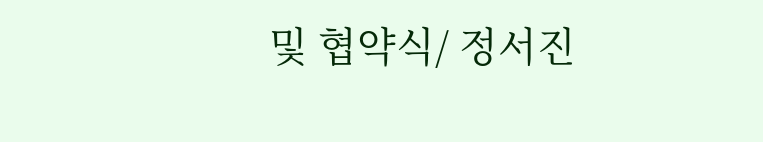및 협약식/ 정서진